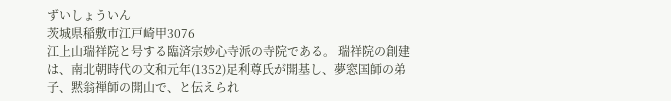ずいしょういん
茨城県稲敷市江戸崎甲3076
江上山瑞祥院と号する臨済宗妙心寺派の寺院である。 瑞祥院の創建は、南北朝時代の文和元年(1352)足利尊氏が開基し、夢窓国師の弟子、黙翁禅師の開山で、と伝えられ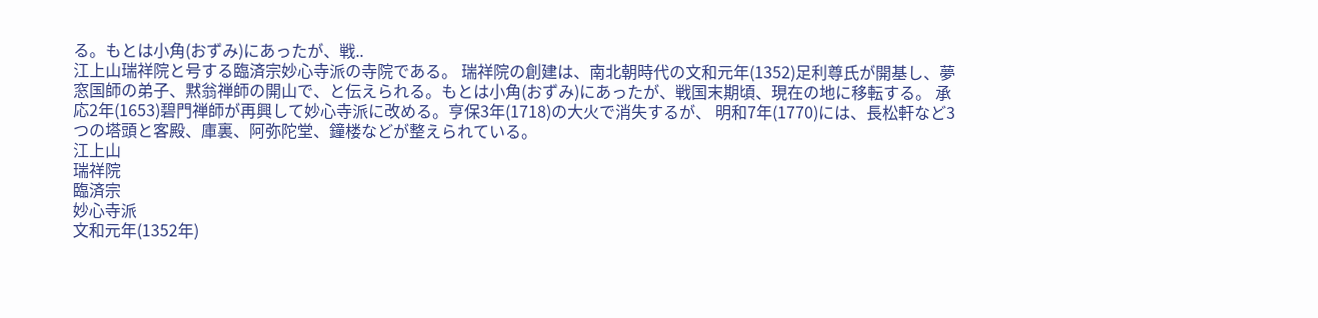る。もとは小角(おずみ)にあったが、戦..
江上山瑞祥院と号する臨済宗妙心寺派の寺院である。 瑞祥院の創建は、南北朝時代の文和元年(1352)足利尊氏が開基し、夢窓国師の弟子、黙翁禅師の開山で、と伝えられる。もとは小角(おずみ)にあったが、戦国末期頃、現在の地に移転する。 承応2年(1653)碧門禅師が再興して妙心寺派に改める。亨保3年(1718)の大火で消失するが、 明和7年(1770)には、長松軒など3つの塔頭と客殿、庫裏、阿弥陀堂、鐘楼などが整えられている。
江上山
瑞祥院
臨済宗
妙心寺派
文和元年(1352年)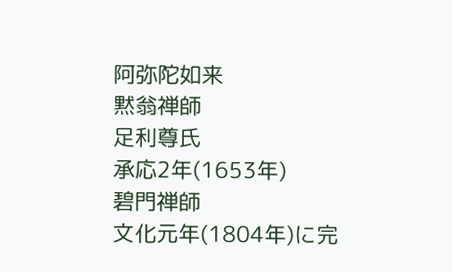阿弥陀如来
黙翁禅師
足利尊氏
承応2年(1653年)
碧門禅師
文化元年(1804年)に完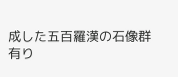成した五百羅漢の石像群
有り